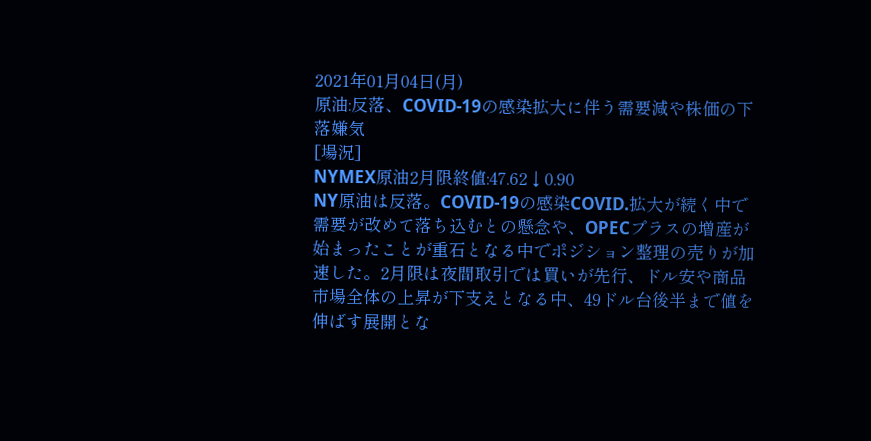2021年01月04日(月)
原油:反落、COVID-19の感染拡大に伴う需要減や株価の下落嫌気
[場況]
NYMEX原油2月限終値:47.62↓0.90
NY原油は反落。COVID-19の感染COVID.拡大が続く中で需要が改めて落ち込むとの懸念や、OPECプラスの増産が始まったことが重石となる中でポジション整理の売りが加速した。2月限は夜間取引では買いが先行、ドル安や商品市場全体の上昇が下支えとなる中、49ドル台後半まで値を伸ばす展開とな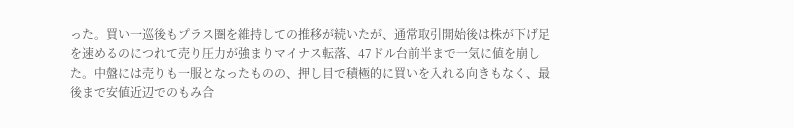った。買い一巡後もプラス圏を維持しての推移が続いたが、通常取引開始後は株が下げ足を速めるのにつれて売り圧力が強まりマイナス転落、47ドル台前半まで一気に値を崩した。中盤には売りも一服となったものの、押し目で積極的に買いを入れる向きもなく、最後まで安値近辺でのもみ合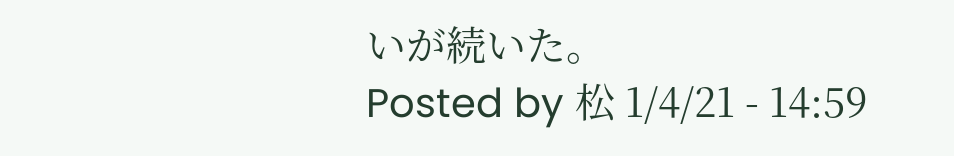いが続いた。
Posted by 松 1/4/21 - 14:59